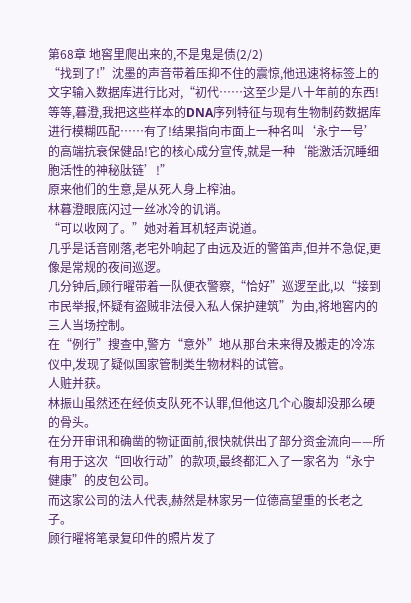第68章 地窖里爬出来的,不是鬼是债(2/2)
“找到了!”沈墨的声音带着压抑不住的震惊,他迅速将标签上的文字输入数据库进行比对,“初代……这至少是八十年前的东西!等等,暮澄,我把这些样本的DNA序列特征与现有生物制药数据库进行模糊匹配……有了!结果指向市面上一种名叫‘永宁一号’的高端抗衰保健品!它的核心成分宣传,就是一种‘能激活沉睡细胞活性的神秘肽链’!”
原来他们的生意,是从死人身上榨油。
林暮澄眼底闪过一丝冰冷的讥诮。
“可以收网了。”她对着耳机轻声说道。
几乎是话音刚落,老宅外响起了由远及近的警笛声,但并不急促,更像是常规的夜间巡逻。
几分钟后,顾行曜带着一队便衣警察,“恰好”巡逻至此,以“接到市民举报,怀疑有盗贼非法侵入私人保护建筑”为由,将地窖内的三人当场控制。
在“例行”搜查中,警方“意外”地从那台未来得及搬走的冷冻仪中,发现了疑似国家管制类生物材料的试管。
人赃并获。
林振山虽然还在经侦支队死不认罪,但他这几个心腹却没那么硬的骨头。
在分开审讯和确凿的物证面前,很快就供出了部分资金流向——所有用于这次“回收行动”的款项,最终都汇入了一家名为“永宁健康”的皮包公司。
而这家公司的法人代表,赫然是林家另一位德高望重的长老之子。
顾行曜将笔录复印件的照片发了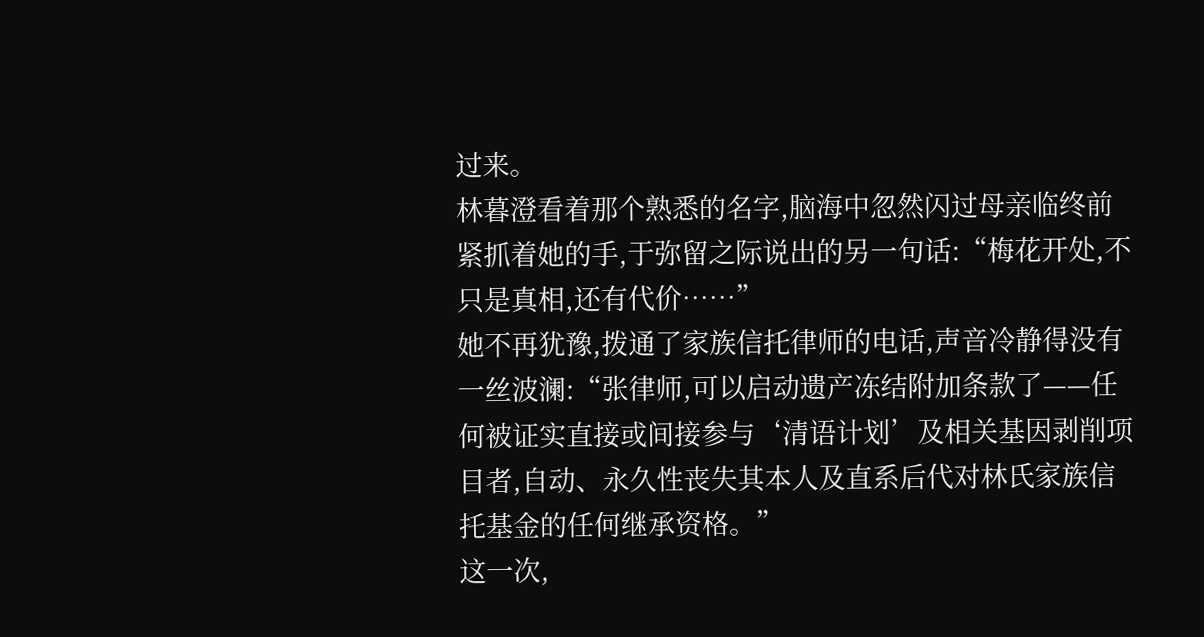过来。
林暮澄看着那个熟悉的名字,脑海中忽然闪过母亲临终前紧抓着她的手,于弥留之际说出的另一句话:“梅花开处,不只是真相,还有代价……”
她不再犹豫,拨通了家族信托律师的电话,声音冷静得没有一丝波澜:“张律师,可以启动遗产冻结附加条款了——任何被证实直接或间接参与‘清语计划’及相关基因剥削项目者,自动、永久性丧失其本人及直系后代对林氏家族信托基金的任何继承资格。”
这一次,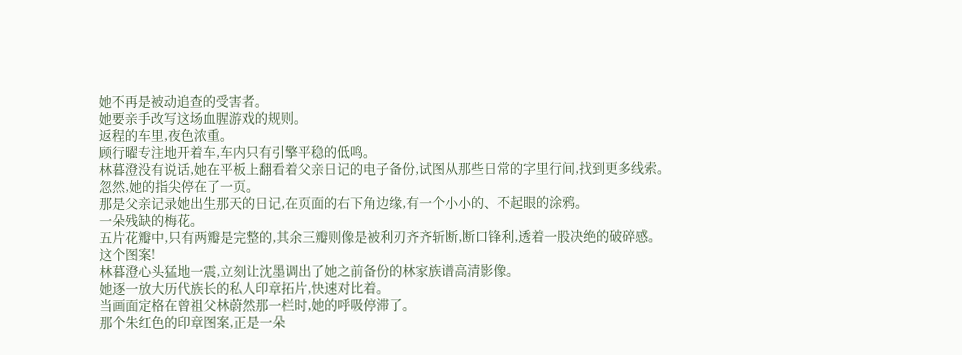她不再是被动追查的受害者。
她要亲手改写这场血腥游戏的规则。
返程的车里,夜色浓重。
顾行曜专注地开着车,车内只有引擎平稳的低鸣。
林暮澄没有说话,她在平板上翻看着父亲日记的电子备份,试图从那些日常的字里行间,找到更多线索。
忽然,她的指尖停在了一页。
那是父亲记录她出生那天的日记,在页面的右下角边缘,有一个小小的、不起眼的涂鸦。
一朵残缺的梅花。
五片花瓣中,只有两瓣是完整的,其余三瓣则像是被利刃齐齐斩断,断口锋利,透着一股决绝的破碎感。
这个图案!
林暮澄心头猛地一震,立刻让沈墨调出了她之前备份的林家族谱高清影像。
她逐一放大历代族长的私人印章拓片,快速对比着。
当画面定格在曾祖父林蔚然那一栏时,她的呼吸停滞了。
那个朱红色的印章图案,正是一朵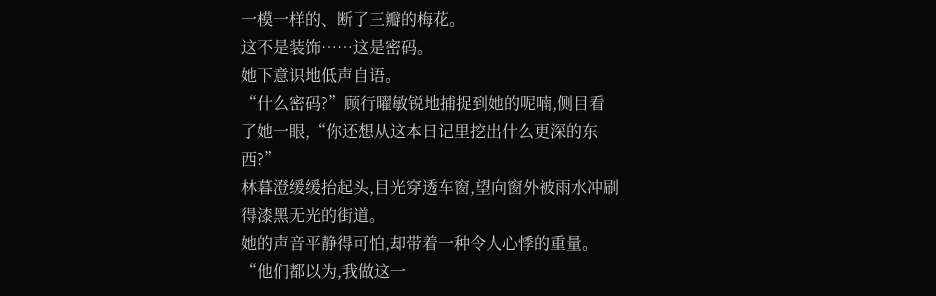一模一样的、断了三瓣的梅花。
这不是装饰……这是密码。
她下意识地低声自语。
“什么密码?”顾行曜敏锐地捕捉到她的呢喃,侧目看了她一眼,“你还想从这本日记里挖出什么更深的东西?”
林暮澄缓缓抬起头,目光穿透车窗,望向窗外被雨水冲刷得漆黑无光的街道。
她的声音平静得可怕,却带着一种令人心悸的重量。
“他们都以为,我做这一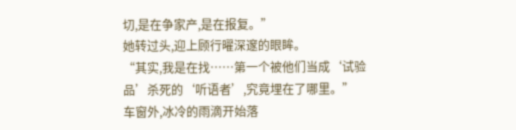切,是在争家产,是在报复。”
她转过头,迎上顾行曜深邃的眼眸。
“其实,我是在找……第一个被他们当成‘试验品’杀死的‘听语者’,究竟埋在了哪里。”
车窗外,冰冷的雨滴开始落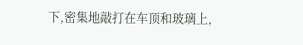下,密集地敲打在车顶和玻璃上,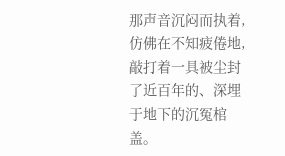那声音沉闷而执着,仿佛在不知疲倦地,敲打着一具被尘封了近百年的、深埋于地下的沉冤棺盖。